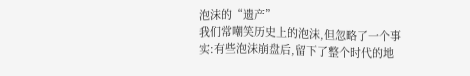泡沫的“遗产”
我们常嘲笑历史上的泡沫,但忽略了一个事实:有些泡沫崩盘后,留下了整个时代的地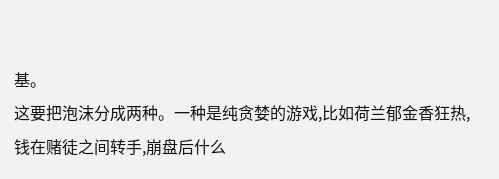基。
这要把泡沫分成两种。一种是纯贪婪的游戏,比如荷兰郁金香狂热,钱在赌徒之间转手,崩盘后什么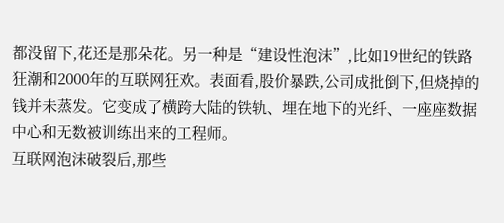都没留下,花还是那朵花。另一种是“建设性泡沫”,比如19世纪的铁路狂潮和2000年的互联网狂欢。表面看,股价暴跌,公司成批倒下,但烧掉的钱并未蒸发。它变成了横跨大陆的铁轨、埋在地下的光纤、一座座数据中心和无数被训练出来的工程师。
互联网泡沫破裂后,那些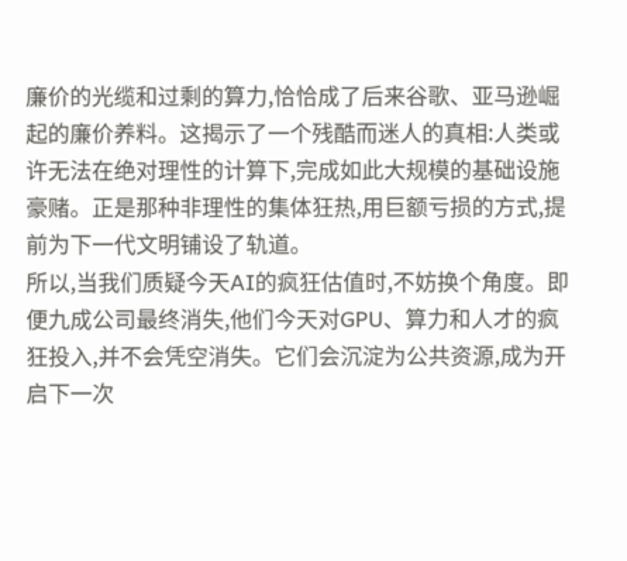廉价的光缆和过剩的算力,恰恰成了后来谷歌、亚马逊崛起的廉价养料。这揭示了一个残酷而迷人的真相:人类或许无法在绝对理性的计算下,完成如此大规模的基础设施豪赌。正是那种非理性的集体狂热,用巨额亏损的方式,提前为下一代文明铺设了轨道。
所以,当我们质疑今天AI的疯狂估值时,不妨换个角度。即便九成公司最终消失,他们今天对GPU、算力和人才的疯狂投入,并不会凭空消失。它们会沉淀为公共资源,成为开启下一次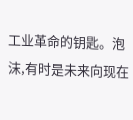工业革命的钥匙。泡沫,有时是未来向现在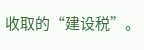收取的“建设税”。